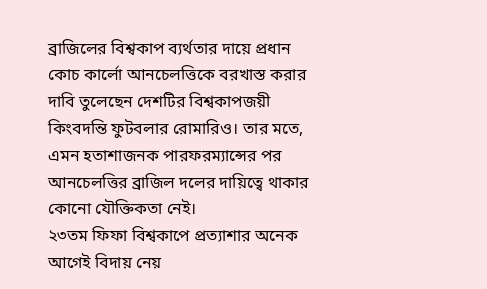ব্রাজিলের বিশ্বকাপ ব্যর্থতার দায়ে প্রধান কোচ কার্লো আনচেলত্তিকে বরখাস্ত করার দাবি তুলেছেন দেশটির বিশ্বকাপজয়ী কিংবদন্তি ফুটবলার রোমারিও। তার মতে, এমন হতাশাজনক পারফরম্যান্সের পর আনচেলত্তির ব্রাজিল দলের দায়িত্বে থাকার কোনো যৌক্তিকতা নেই।
২৩তম ফিফা বিশ্বকাপে প্রত্যাশার অনেক আগেই বিদায় নেয়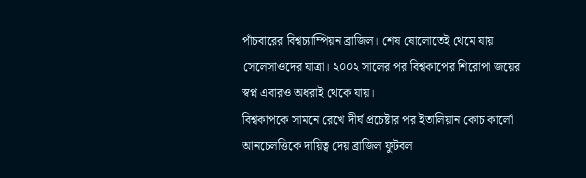পাঁচবারের বিশ্বচ্যাম্পিয়ন ব্রাজিল। শেষ ষোলোতেই থেমে যায় সেলেসাওদের যাত্রা। ২০০২ সালের পর বিশ্বকাপের শিরোপা জয়ের স্বপ্ন এবারও অধরাই থেকে যায়।
বিশ্বকাপকে সামনে রেখে দীর্ঘ প্রচেষ্টার পর ইতালিয়ান কোচ কার্লো আনচেলত্তিকে দায়িত্ব দেয় ব্রাজিল ফুটবল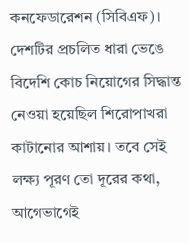কনফেডারেশন (সিবিএফ)। দেশটির প্রচলিত ধারা ভেঙে বিদেশি কোচ নিয়োগের সিদ্ধান্ত নেওয়া হয়েছিল শিরোপাখরা কাটানোর আশায়। তবে সেই লক্ষ্য পূরণ তো দূরের কথা, আগেভাগেই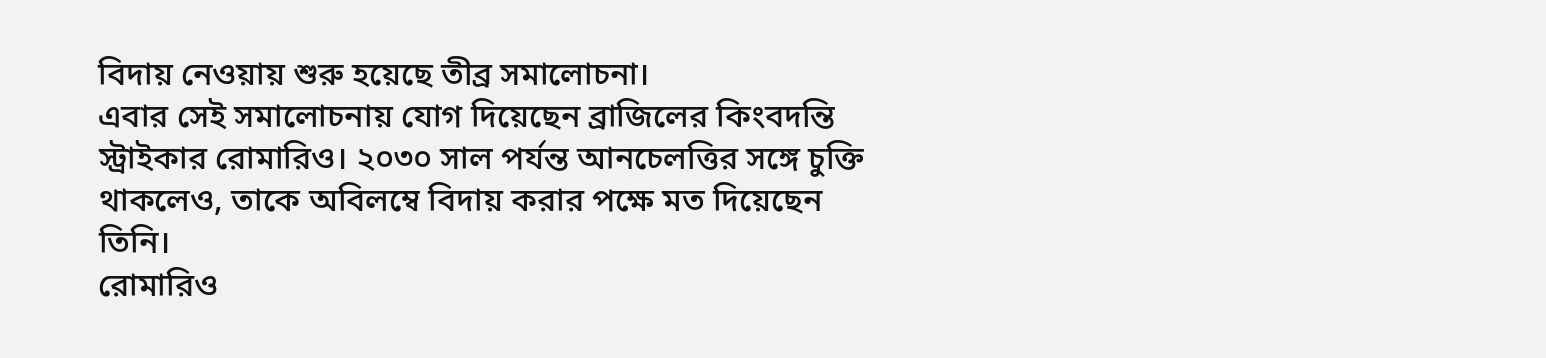বিদায় নেওয়ায় শুরু হয়েছে তীব্র সমালোচনা।
এবার সেই সমালোচনায় যোগ দিয়েছেন ব্রাজিলের কিংবদন্তি স্ট্রাইকার রোমারিও। ২০৩০ সাল পর্যন্ত আনচেলত্তির সঙ্গে চুক্তি থাকলেও, তাকে অবিলম্বে বিদায় করার পক্ষে মত দিয়েছেন তিনি।
রোমারিও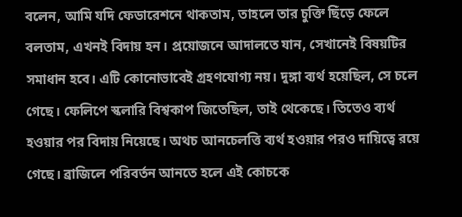বলেন, আমি যদি ফেডারেশনে থাকতাম, তাহলে তার চুক্তি ছিঁড়ে ফেলে বলতাম, এখনই বিদায় হন। প্রয়োজনে আদালতে যান, সেখানেই বিষয়টির সমাধান হবে। এটি কোনোভাবেই গ্রহণযোগ্য নয়। দুঙ্গা ব্যর্থ হয়েছিল, সে চলে গেছে। ফেলিপে স্কলারি বিশ্বকাপ জিতেছিল, তাই থেকেছে। তিতেও ব্যর্থ হওয়ার পর বিদায় নিয়েছে। অথচ আনচেলত্তি ব্যর্থ হওয়ার পরও দায়িত্বে রয়ে গেছে। ব্রাজিলে পরিবর্তন আনতে হলে এই কোচকে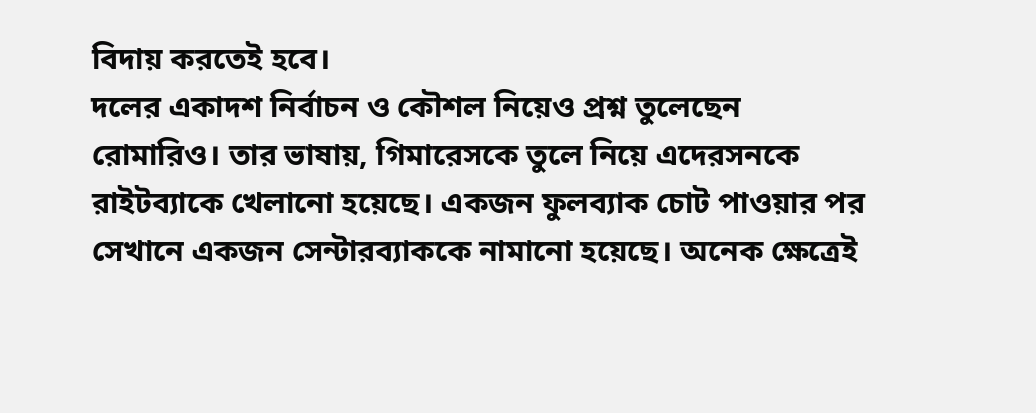বিদায় করতেই হবে।
দলের একাদশ নির্বাচন ও কৌশল নিয়েও প্রশ্ন তুলেছেন রোমারিও। তার ভাষায়, গিমারেসকে তুলে নিয়ে এদেরসনকে রাইটব্যাকে খেলানো হয়েছে। একজন ফুলব্যাক চোট পাওয়ার পর সেখানে একজন সেন্টারব্যাককে নামানো হয়েছে। অনেক ক্ষেত্রেই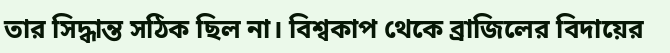তার সিদ্ধান্ত সঠিক ছিল না। বিশ্বকাপ থেকে ব্রাজিলের বিদায়ের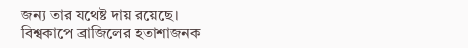জন্য তার যথেষ্ট দায় রয়েছে।
বিশ্বকাপে ব্রাজিলের হতাশাজনক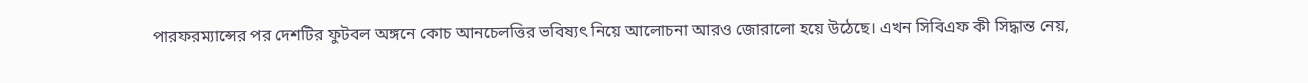পারফরম্যান্সের পর দেশটির ফুটবল অঙ্গনে কোচ আনচেলত্তির ভবিষ্যৎ নিয়ে আলোচনা আরও জোরালো হয়ে উঠেছে। এখন সিবিএফ কী সিদ্ধান্ত নেয়,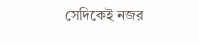সেদিকেই নজর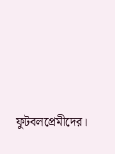ফুটবলপ্রেমীদের।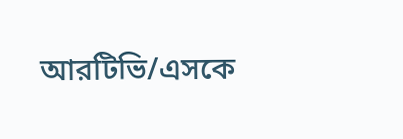আরটিভি/এসকে